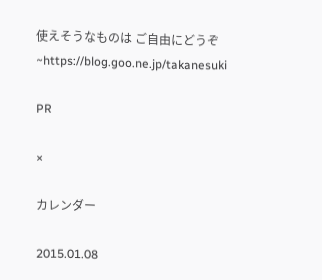使えそうなものは ご自由にどうぞ~https://blog.goo.ne.jp/takanesuki

PR

×

カレンダー

2015.01.08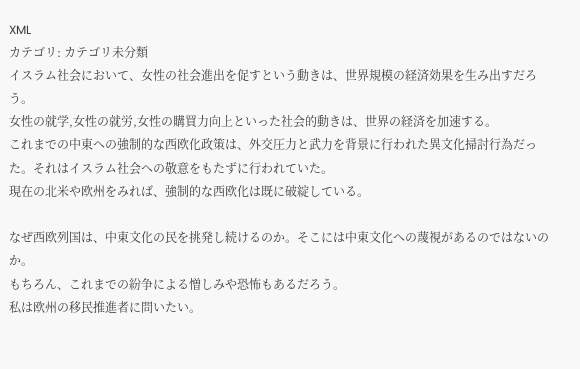XML
カテゴリ: カテゴリ未分類
イスラム社会において、女性の社会進出を促すという動きは、世界規模の経済効果を生み出すだろう。
女性の就学,女性の就労,女性の購買力向上といった社会的動きは、世界の経済を加速する。
これまでの中東への強制的な西欧化政策は、外交圧力と武力を背景に行われた異文化掃討行為だった。それはイスラム社会への敬意をもたずに行われていた。
現在の北米や欧州をみれば、強制的な西欧化は既に破綻している。

なぜ西欧列国は、中東文化の民を挑発し続けるのか。そこには中東文化への蔑視があるのではないのか。
もちろん、これまでの紛争による憎しみや恐怖もあるだろう。
私は欧州の移民推進者に問いたい。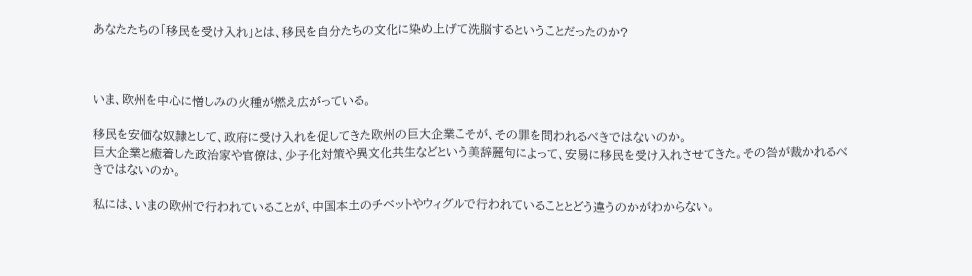あなたたちの「移民を受け入れ」とは、移民を自分たちの文化に染め上げて洗脳するということだったのか?



いま、欧州を中心に憎しみの火種が燃え広がっている。

移民を安価な奴隷として、政府に受け入れを促してきた欧州の巨大企業こそが、その罪を問われるべきではないのか。
巨大企業と癒着した政治家や官僚は、少子化対策や異文化共生などという美辞麗句によって、安易に移民を受け入れさせてきた。その咎が裁かれるべきではないのか。

私には、いまの欧州で行われていることが、中国本土のチベットやウィグルで行われていることとどう違うのかがわからない。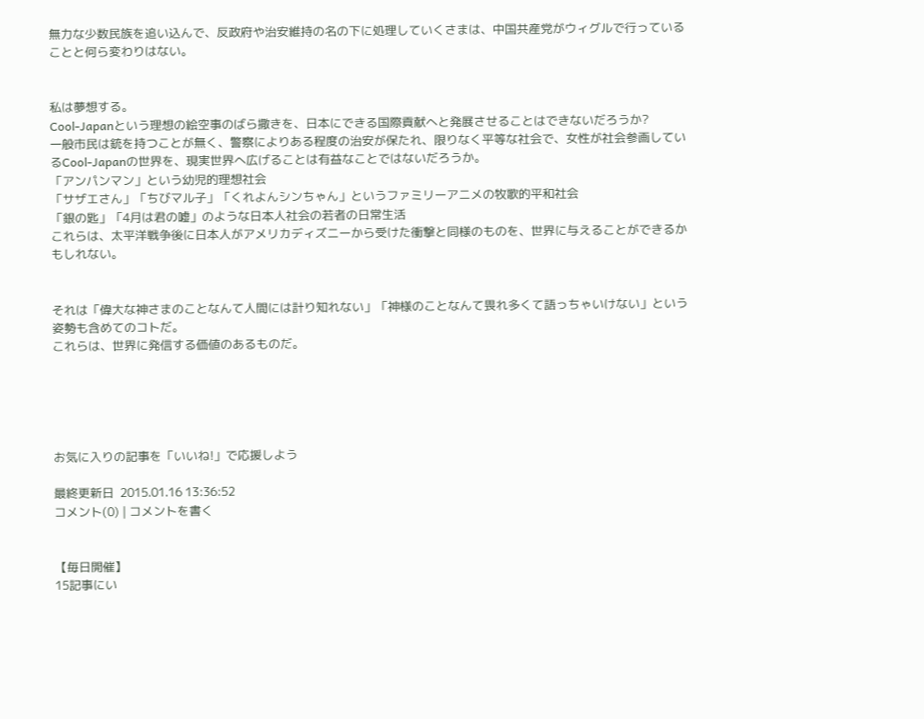無力な少数民族を追い込んで、反政府や治安維持の名の下に処理していくさまは、中国共産党がウィグルで行っていることと何ら変わりはない。


私は夢想する。
Cool-Japanという理想の絵空事のばら撒きを、日本にできる国際貢献へと発展させることはできないだろうか?
一般市民は銃を持つことが無く、警察によりある程度の治安が保たれ、限りなく平等な社会で、女性が社会参画しているCool-Japanの世界を、現実世界へ広げることは有益なことではないだろうか。
「アンパンマン」という幼児的理想社会
「サザエさん」「ちびマル子」「くれよんシンちゃん」というファミリーアニメの牧歌的平和社会
「銀の匙」「4月は君の嘘」のような日本人社会の若者の日常生活
これらは、太平洋戦争後に日本人がアメリカディズニーから受けた衝撃と同様のものを、世界に与えることができるかもしれない。


それは「偉大な神さまのことなんて人間には計り知れない」「神様のことなんて畏れ多くて語っちゃいけない」という姿勢も含めてのコトだ。
これらは、世界に発信する価値のあるものだ。





お気に入りの記事を「いいね!」で応援しよう

最終更新日  2015.01.16 13:36:52
コメント(0) | コメントを書く


【毎日開催】
15記事にい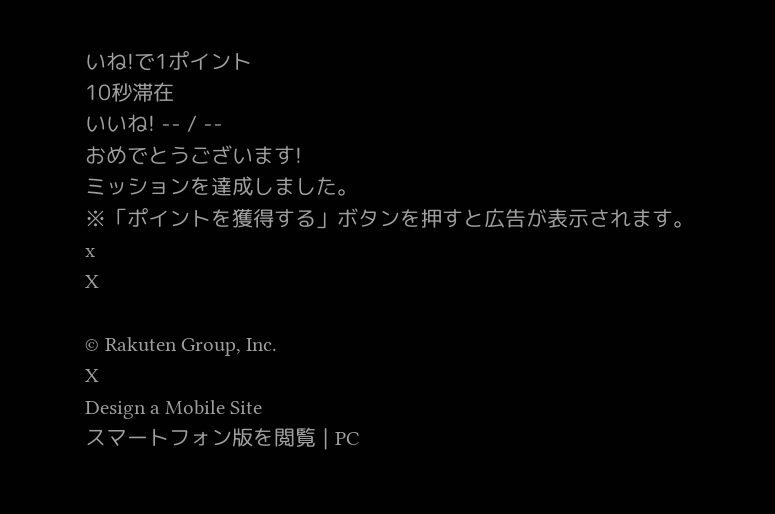いね!で1ポイント
10秒滞在
いいね! -- / --
おめでとうございます!
ミッションを達成しました。
※「ポイントを獲得する」ボタンを押すと広告が表示されます。
x
X

© Rakuten Group, Inc.
X
Design a Mobile Site
スマートフォン版を閲覧 | PC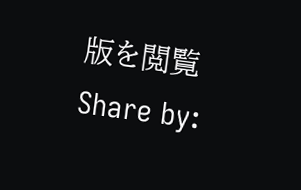版を閲覧
Share by: